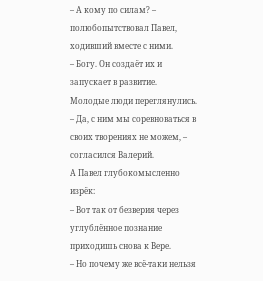– А кому по силам? – полюбопытствовал Павел, ходивший вместе с ними.
– Богу. Он создаёт их и запускает в развитие.
Молодые люди переглянулись.
– Да, с ним мы соревноваться в своих творениях не можем, – согласился Валерий.
А Павел глубокомысленно изрёк:
– Вот так от безверия через углублённое познание приходишь снова к Вере.
– Но почему же всё-таки нельзя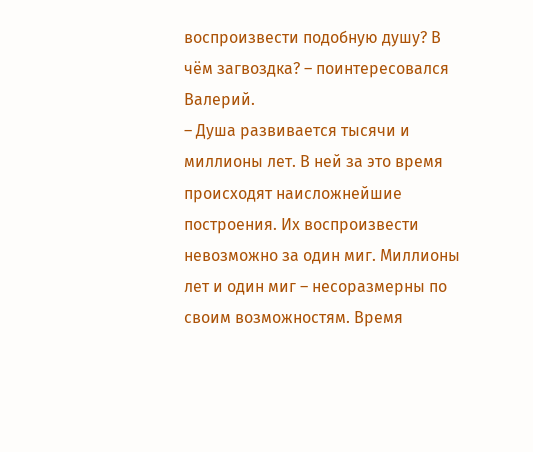воспроизвести подобную душу? В чём загвоздка? – поинтересовался Валерий.
– Душа развивается тысячи и миллионы лет. В ней за это время происходят наисложнейшие построения. Их воспроизвести невозможно за один миг. Миллионы лет и один миг – несоразмерны по своим возможностям. Время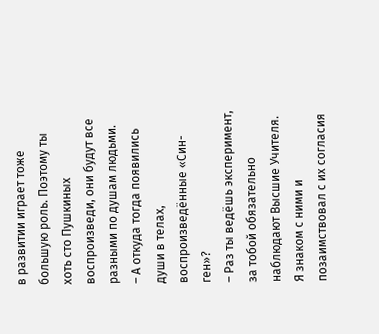в развитии играет тоже большую роль. Поэтому ты хоть сто Пушкиных воспроизведи, они будут все разными по душам людьми.
– А откуда тогда появились души в телах, воспроизведённые «Син-ген»?
– Раз ты ведёшь эксперимент, за тобой обязательно наблюдают Высшие Учителя. Я знаком с ними и позаимствовал с их согласия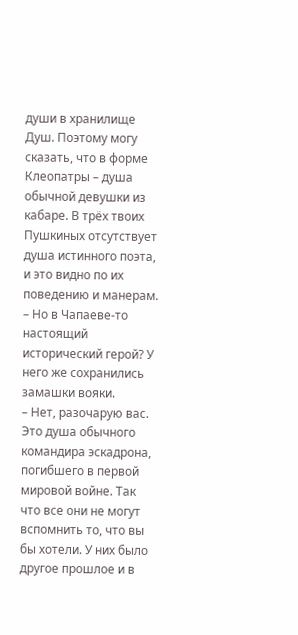души в хранилище Душ. Поэтому могу сказать, что в форме Клеопатры – душа обычной девушки из кабаре. В трёх твоих Пушкиных отсутствует душа истинного поэта, и это видно по их поведению и манерам.
– Но в Чапаеве-то настоящий исторический герой? У него же сохранились замашки вояки.
– Нет, разочарую вас. Это душа обычного командира эскадрона, погибшего в первой мировой войне. Так что все они не могут вспомнить то, что вы бы хотели. У них было другое прошлое и в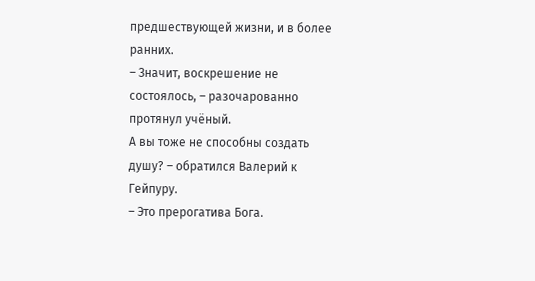предшествующей жизни, и в более ранних.
– Значит, воскрешение не состоялось, – разочарованно протянул учёный.
А вы тоже не способны создать душу? – обратился Валерий к Гейпуру.
– Это прерогатива Бога.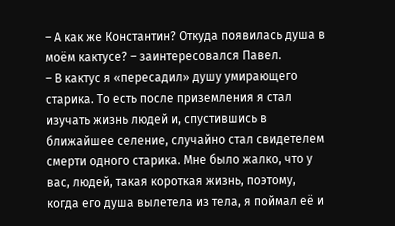– А как же Константин? Откуда появилась душа в моём кактусе? – заинтересовался Павел.
– В кактус я «пересадил» душу умирающего старика. То есть после приземления я стал изучать жизнь людей и, спустившись в ближайшее селение, случайно стал свидетелем смерти одного старика. Мне было жалко, что у вас, людей, такая короткая жизнь, поэтому, когда его душа вылетела из тела, я поймал её и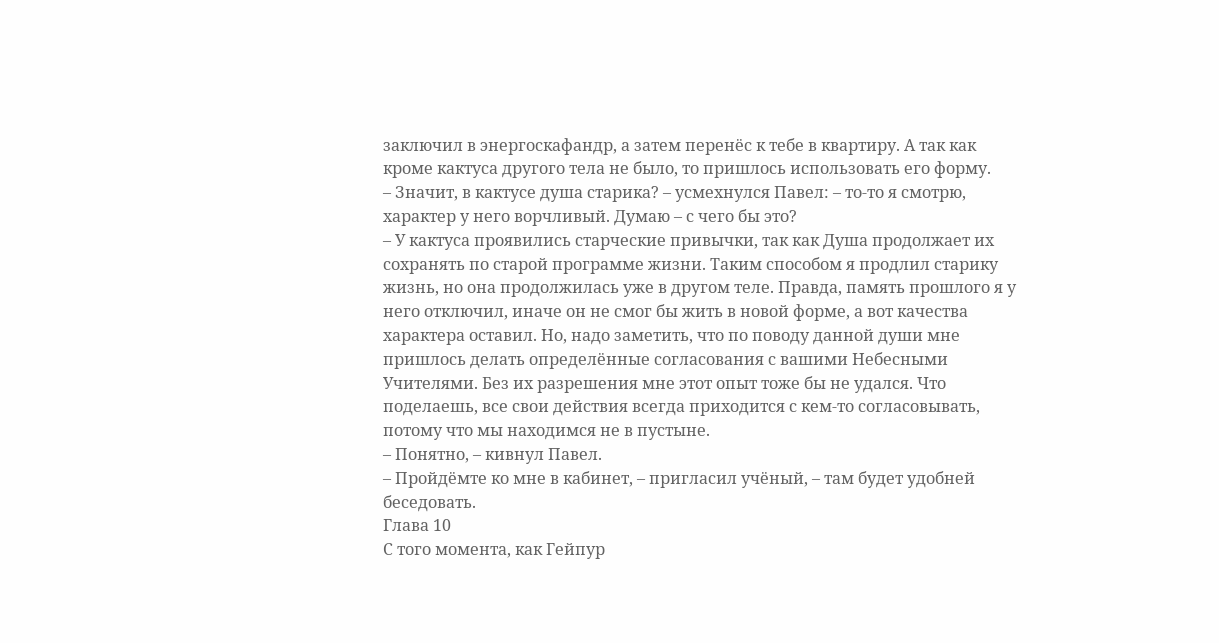заключил в энергоскафандр, а затем перенёс к тебе в квартиру. А так как кроме кактуса другого тела не было, то пришлось использовать его форму.
– Значит, в кактусе душа старика? – усмехнулся Павел: – то-то я смотрю, характер у него ворчливый. Думаю – с чего бы это?
– У кактуса проявились старческие привычки, так как Душа продолжает их сохранять по старой программе жизни. Таким способом я продлил старику жизнь, но она продолжилась уже в другом теле. Правда, память прошлого я у него отключил, иначе он не смог бы жить в новой форме, а вот качества характера оставил. Но, надо заметить, что по поводу данной души мне пришлось делать определённые согласования с вашими Небесными Учителями. Без их разрешения мне этот опыт тоже бы не удался. Что поделаешь, все свои действия всегда приходится с кем-то согласовывать, потому что мы находимся не в пустыне.
– Понятно, – кивнул Павел.
– Пройдёмте ко мне в кабинет, – пригласил учёный, – там будет удобней беседовать.
Глава 10
С того момента, как Гейпур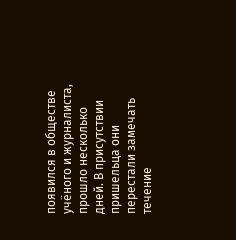появился в обществе учёного и журналиста, прошло несколько дней. В присутствии пришельца они перестали замечать течение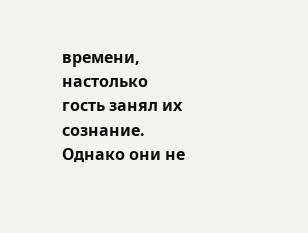времени, настолько гость занял их сознание. Однако они не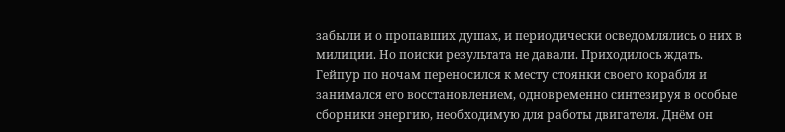забыли и о пропавших душах, и периодически осведомлялись о них в милиции. Но поиски результата не давали. Приходилось ждать.
Гейпур по ночам переносился к месту стоянки своего корабля и занимался его восстановлением, одновременно синтезируя в особые сборники энергию, необходимую для работы двигателя. Днём он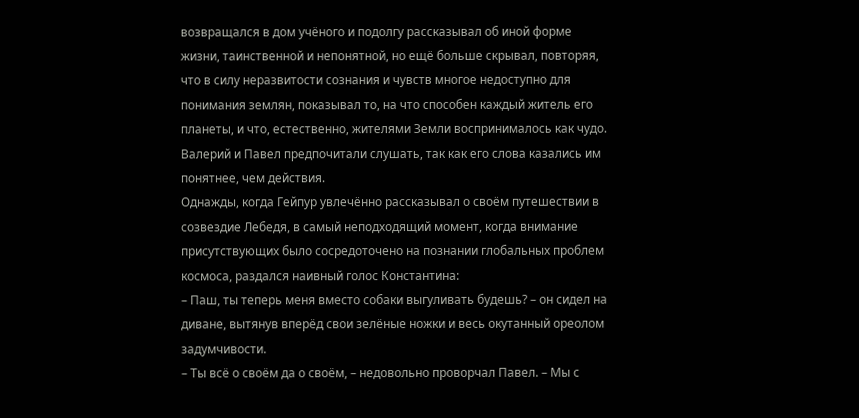возвращался в дом учёного и подолгу рассказывал об иной форме жизни, таинственной и непонятной, но ещё больше скрывал, повторяя, что в силу неразвитости сознания и чувств многое недоступно для понимания землян, показывал то, на что способен каждый житель его планеты, и что, естественно, жителями Земли воспринималось как чудо.
Валерий и Павел предпочитали слушать, так как его слова казались им понятнее, чем действия.
Однажды, когда Гейпур увлечённо рассказывал о своём путешествии в созвездие Лебедя, в самый неподходящий момент, когда внимание присутствующих было сосредоточено на познании глобальных проблем космоса, раздался наивный голос Константина:
– Паш, ты теперь меня вместо собаки выгуливать будешь? – он сидел на диване, вытянув вперёд свои зелёные ножки и весь окутанный ореолом задумчивости.
– Ты всё о своём да о своём, – недовольно проворчал Павел. – Мы с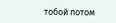тобой потом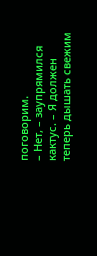поговорим.
– Нет, – заупрямился кактус. – Я должен теперь дышать свежим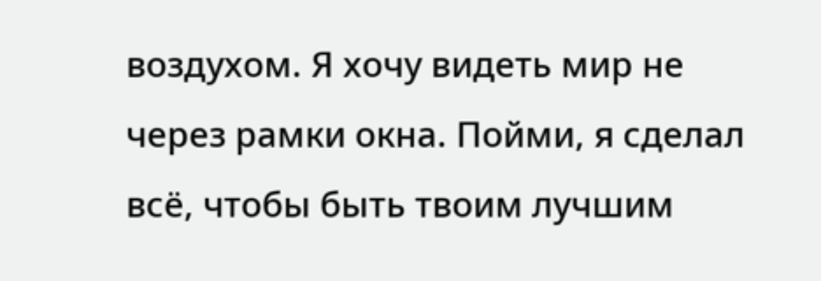воздухом. Я хочу видеть мир не через рамки окна. Пойми, я сделал всё, чтобы быть твоим лучшим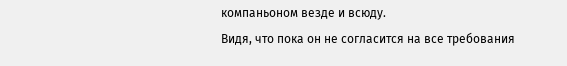компаньоном везде и всюду.
Видя, что пока он не согласится на все требования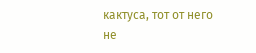кактуса, тот от него не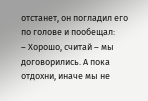отстанет, он погладил его по голове и пообещал:
– Хорошо, считай – мы договорились. А пока отдохни, иначе мы не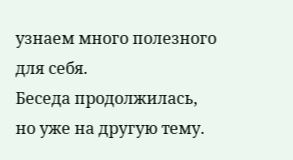узнаем много полезного для себя.
Беседа продолжилась, но уже на другую тему.